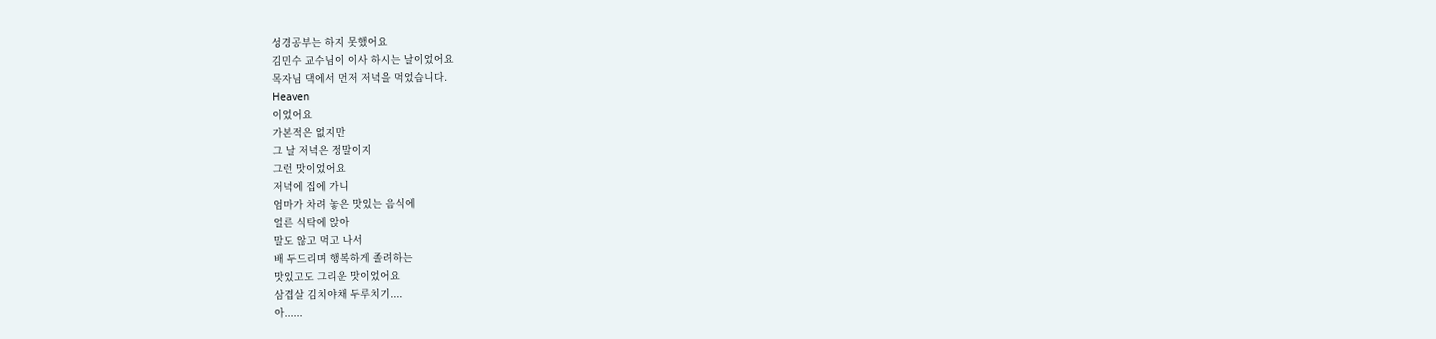성경공부는 하지 못했어요
김민수 교수님이 이사 하시는 날이었어요
목자님 댁에서 먼저 저녁을 먹었습니다.
Heaven
이었어요
가본적은 없지만
그 날 저녁은 정말이지
그런 맛이었어요
저녁에 집에 가니
엄마가 차려 놓은 맛있는 음식에
얼른 식탁에 앉아
말도 않고 먹고 나서
배 두드리며 행복하게 졸려하는
맛있고도 그리운 맛이었어요
삼겹살 김치야채 두루치기....
아......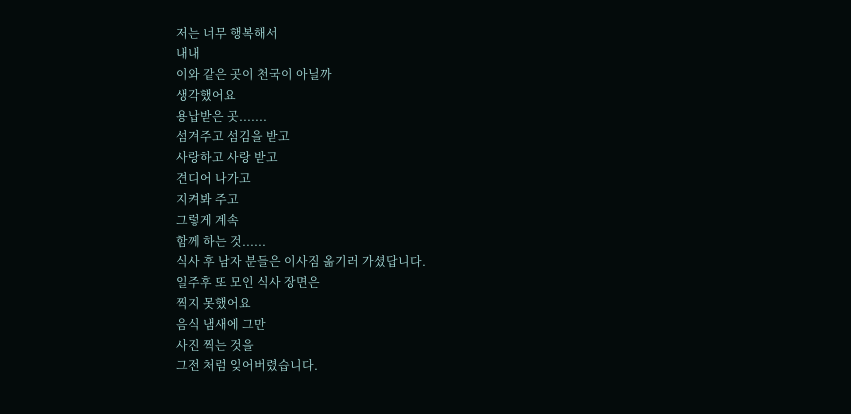저는 너무 행복해서
내내
이와 같은 곳이 천국이 아닐까
생각했어요
용납받은 곳.......
섬겨주고 섬김을 받고
사랑하고 사랑 받고
견디어 나가고
지켜봐 주고
그렇게 계속
함께 하는 것......
식사 후 남자 분들은 이사짐 옮기러 가셨답니다.
일주후 또 모인 식사 장면은
찍지 못했어요
음식 냄새에 그만
사진 찍는 것을
그전 처럼 잊어버렸습니다.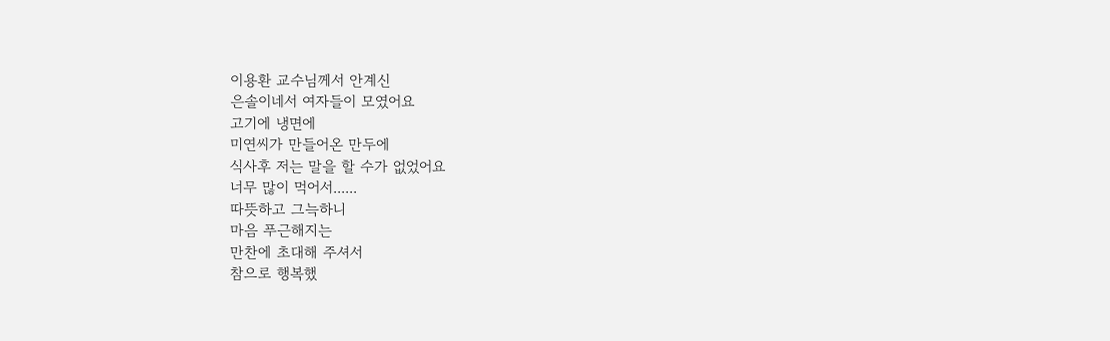이용환 교수님께서 안계신
은솔이네서 여자들이 모였어요
고기에 냉면에
미연씨가 만들어온 만두에
식사후 저는 말을 할 수가 없었어요
너무 많이 먹어서......
따뜻하고 그늑하니
마음 푸근해지는
만찬에 초대해 주셔서
참으로 행복했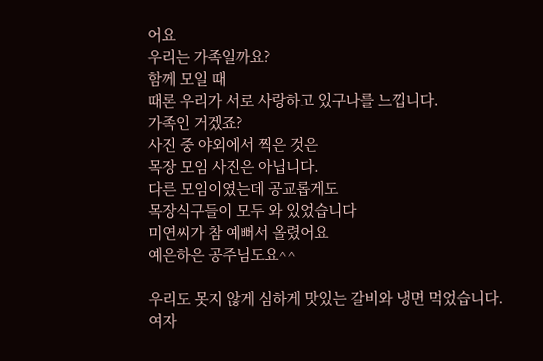어요
우리는 가족일까요?
함께 모일 때
때론 우리가 서로 사랑하고 있구나를 느낍니다.
가족인 거겠죠?
사진 중 야외에서 찍은 것은
목장 모임 사진은 아닙니다.
다른 모임이였는데 공교롭게도
목장식구들이 모두 와 있었습니다
미연씨가 참 예뻐서 올렸어요
예은하은 공주님도요^^

우리도 못지 않게 심하게 맛있는 갈비와 냉면 먹었습니다.
여자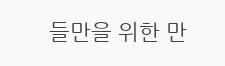들만을 위한 만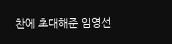찬에 초대해준 임영선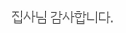집사님 감사합니다.